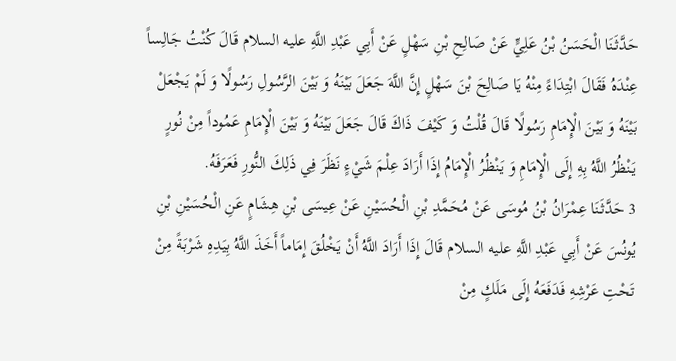حَدَّثَنَا الْحَسَنُ بْنُ عَلِيٍّ عَنْ صَالِحِ بْنِ سَهْلٍ عَنْ أَبِي عَبْدِ اللَّهِ عليه السلام قَالَ كُنْتُ جَالِساً عِنْدَهُ فَقَالَ ابْتِدَاءً مِنْهُ يَا صَالِحَ بْنَ سَهْلٍ إِنَّ اللَّهَ جَعَلَ بَيْنَهُ وَ بَيْنَ الرَّسُولِ رَسُولًا وَ لَمْ يَجْعَلْ بَيْنَهُ وَ بَيْنَ الْإِمَامِ رَسُولًا قَالَ قُلْتُ وَ كَيْفَ ذَاكَ قَالَ جَعَلَ بَيْنَهُ وَ بَيْنَ الْإِمَامِ عَمُوداً مِنْ نُورٍ يَنْظُرُ اللَّهُ بِهِ إِلَى الْإِمَامِ وَ يَنْظُرُ الْإِمَامُ إِذَا أَرَادَ عِلْمَ شَيْءٍ نَظَرَ فِي ذَلِكَ النُّورِ فَعَرَفَهُ.
3 حَدَّثَنَا عِمْرَانُ بْنُ مُوسَى عَنْ مُحَمَّدِ بْنِ الْحُسَيْنِ عَنْ عِيسَى بْنِ هِشَامٍ عَنِ الْحُسَيْنِ بْنِ يُونُسَ عَنْ أَبِي عَبْدِ اللَّهِ عليه السلام قَالَ إِذَا أَرَادَ اللَّهُ أَنْ يَخْلُقَ إِمَاماً أَخَذَ اللَّهُ بِيَدِهِ شَرْبَةً مِنْ تَحْتِ عَرْشِهِ فَدَفَعَهُ إِلَى مَلَكٍ مِنْ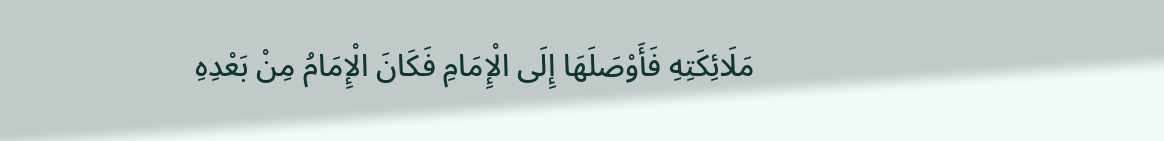مَلَائِكَتِهِ فَأَوْصَلَهَا إِلَى الْإِمَامِ فَكَانَ الْإِمَامُ مِنْ بَعْدِهِ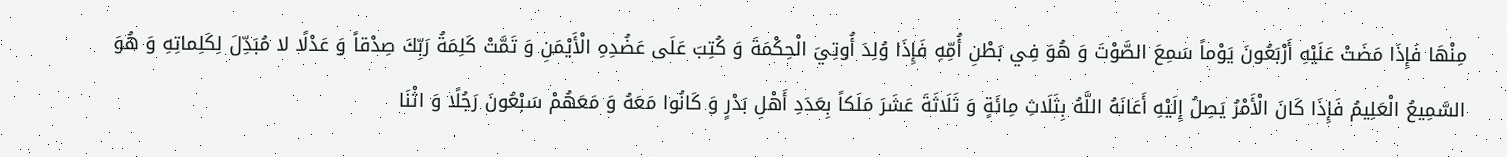مِنْهَا فَإِذَا مَضَتْ عَلَيْهِ أَرْبَعُونَ يَوْماً سَمِعَ الصَّوْتَ وَ هُوَ فِي بَطْنِ أُمِّهِ فَإِذَا وُلِدَ أُوتِيَ الْحِكْمَةَ وَ كُتِبَ عَلَى عَضُدِهِ الْأَيْمَنِ وَ تَمَّتْ كَلِمَةُ رَبِّكَ صِدْقاً وَ عَدْلًا لا مُبَدِّلَ لِكَلِماتِهِ وَ هُوَ السَّمِيعُ الْعَلِيمُ فَإِذَا كَانَ الْأَمْرُ يَصِلُ إِلَيْهِ أَعَانَهُ اللَّهُ بِثَلَاثِ مِائَةٍ وَ ثَلَاثَةَ عَشَرَ مَلَكاً بِعَدَدِ أَهْلِ بَدْرٍ وَ كَانُوا مَعَهُ وَ مَعَهُمْ سَبْعُونَ رَجُلًا وَ اثْنَا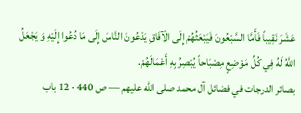عَشَرَ نَقِيباً فَأَمَّا السَّبْعُونَ فَيَبْعَثُهُمْ إِلَى الْآفَاقِ يَدْعُونَ النَّاسَ إِلَى مَا دُعُوا إِلَيْهِ وَ يَجْعَلُ اللَّهُ لَهُ فِي كُلِّ مَوْضِعٍ مِصْبَاحاً يُبْصِرُ بِهِ أَعْمَالَهُمْ.
بصائر الدرجات في فضائل آل محمد صلى الله عليهم — ص 440 · 12 باب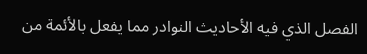الفصل الذي فيه الأحاديث النوادر مما يفعل بالأئمة من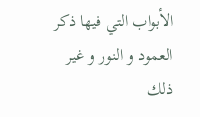الأبواب التي فيها ذكر العمود و النور و غير ذلك